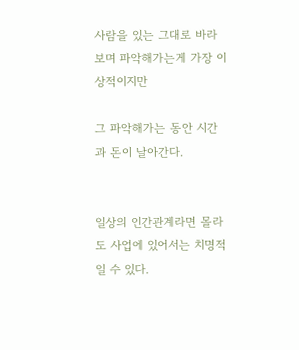사람을 있는 그대로 바라보며 파악해가는게 가장 이상적이지만

그 파악해가는 동안 시간과 돈이 날아간다.


일상의 인간관계라면 몰라도 사업에 있어서는 치명적일 수 있다.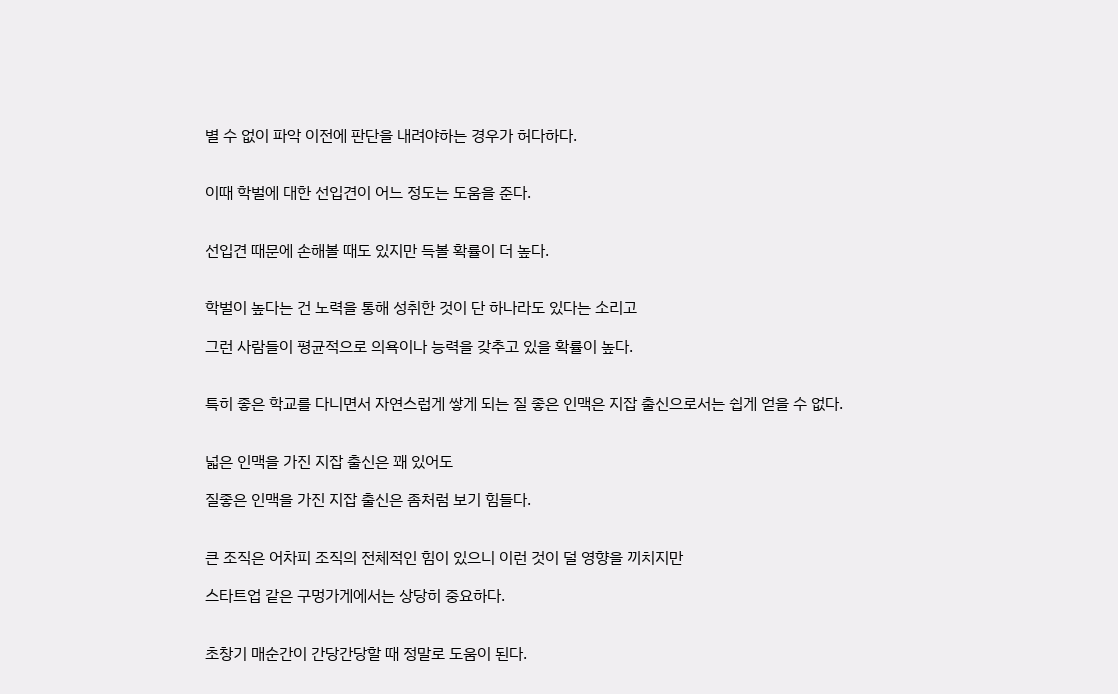별 수 없이 파악 이전에 판단을 내려야하는 경우가 허다하다.


이때 학벌에 대한 선입견이 어느 정도는 도움을 준다.


선입견 때문에 손해볼 때도 있지만 득볼 확률이 더 높다.


학벌이 높다는 건 노력을 통해 성취한 것이 단 하나라도 있다는 소리고

그런 사람들이 평균적으로 의욕이나 능력을 갖추고 있을 확률이 높다.


특히 좋은 학교를 다니면서 자연스럽게 쌓게 되는 질 좋은 인맥은 지잡 출신으로서는 쉽게 얻을 수 없다.


넓은 인맥을 가진 지잡 출신은 꽤 있어도

질좋은 인맥을 가진 지잡 출신은 좀처럼 보기 힘들다.


큰 조직은 어차피 조직의 전체적인 힘이 있으니 이런 것이 덜 영향을 끼치지만

스타트업 같은 구멍가게에서는 상당히 중요하다.


초창기 매순간이 간당간당할 때 정말로 도움이 된다.